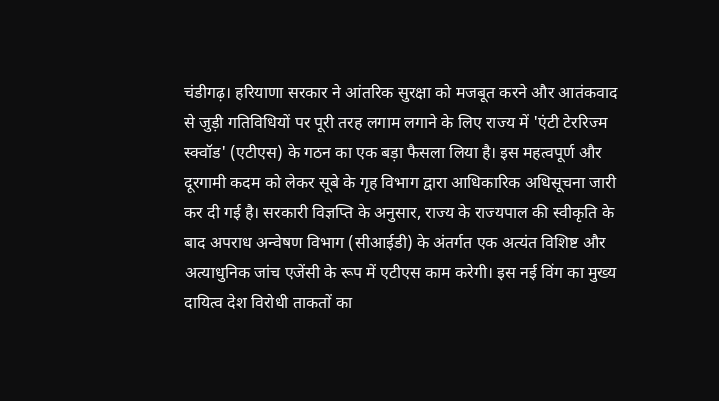चंडीगढ़। हरियाणा सरकार ने आंतरिक सुरक्षा को मजबूत करने और आतंकवाद से जुड़ी गतिविधियों पर पूरी तरह लगाम लगाने के लिए राज्य में 'एंटी टेररिज्म स्क्वॉड' (एटीएस) के गठन का एक बड़ा फैसला लिया है। इस महत्वपूर्ण और दूरगामी कदम को लेकर सूबे के गृह विभाग द्वारा आधिकारिक अधिसूचना जारी कर दी गई है। सरकारी विज्ञप्ति के अनुसार, राज्य के राज्यपाल की स्वीकृति के बाद अपराध अन्वेषण विभाग (सीआईडी) के अंतर्गत एक अत्यंत विशिष्ट और अत्याधुनिक जांच एजेंसी के रूप में एटीएस काम करेगी। इस नई विंग का मुख्य दायित्व देश विरोधी ताकतों का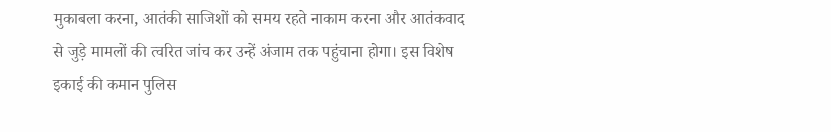मुकाबला करना, आतंकी साजिशों को समय रहते नाकाम करना और आतंकवाद से जुड़े मामलों की त्वरित जांच कर उन्हें अंजाम तक पहुंचाना होगा। इस विशेष इकाई की कमान पुलिस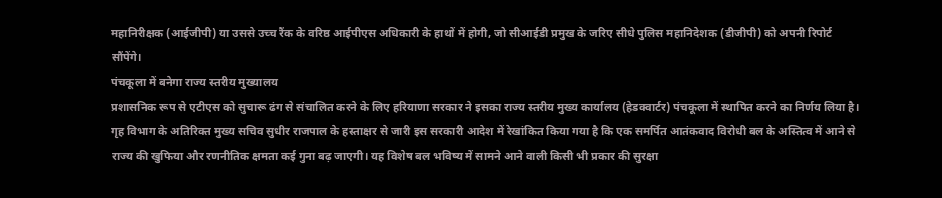महानिरीक्षक (आईजीपी) या उससे उच्च रैंक के वरिष्ठ आईपीएस अधिकारी के हाथों में होगी, जो सीआईडी प्रमुख के जरिए सीधे पुलिस महानिदेशक (डीजीपी) को अपनी रिपोर्ट सौंपेंगे।
पंचकूला में बनेगा राज्य स्तरीय मुख्यालय
प्रशासनिक रूप से एटीएस को सुचारू ढंग से संचालित करने के लिए हरियाणा सरकार ने इसका राज्य स्तरीय मुख्य कार्यालय (हेडक्वार्टर) पंचकूला में स्थापित करने का निर्णय लिया है। गृह विभाग के अतिरिक्त मुख्य सचिव सुधीर राजपाल के हस्ताक्षर से जारी इस सरकारी आदेश में रेखांकित किया गया है कि एक समर्पित आतंकवाद विरोधी बल के अस्तित्व में आने से राज्य की खुफिया और रणनीतिक क्षमता कई गुना बढ़ जाएगी। यह विशेष बल भविष्य में सामने आने वाली किसी भी प्रकार की सुरक्षा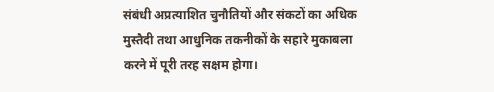संबंधी अप्रत्याशित चुनौतियों और संकटों का अधिक मुस्तैदी तथा आधुनिक तकनीकों के सहारे मुकाबला करने में पूरी तरह सक्षम होगा।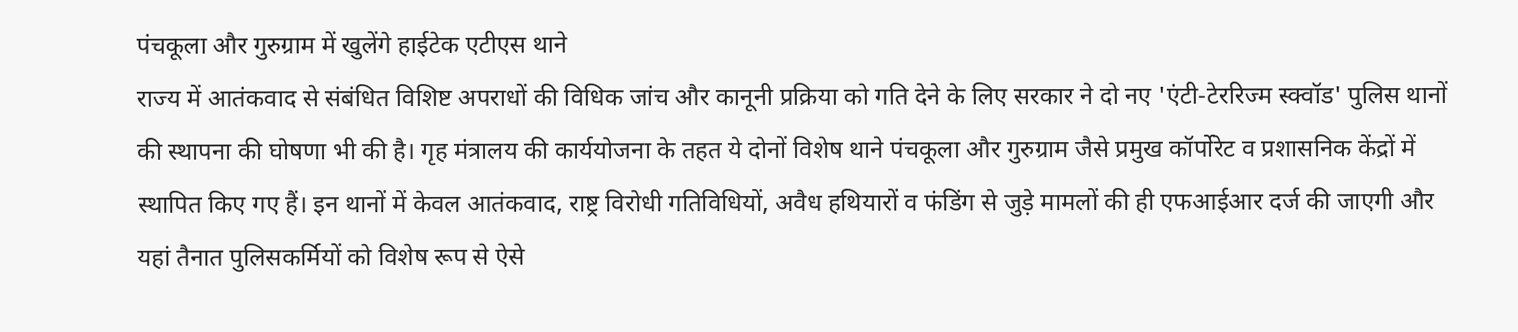पंचकूला और गुरुग्राम में खुलेंगे हाईटेक एटीएस थाने
राज्य में आतंकवाद से संबंधित विशिष्ट अपराधों की विधिक जांच और कानूनी प्रक्रिया को गति देने के लिए सरकार ने दो नए 'एंटी-टेररिज्म स्क्वॉड' पुलिस थानों की स्थापना की घोषणा भी की है। गृह मंत्रालय की कार्ययोजना के तहत ये दोनों विशेष थाने पंचकूला और गुरुग्राम जैसे प्रमुख कॉर्पोरेट व प्रशासनिक केंद्रों में स्थापित किए गए हैं। इन थानों में केवल आतंकवाद, राष्ट्र विरोधी गतिविधियों, अवैध हथियारों व फंडिंग से जुड़े मामलों की ही एफआईआर दर्ज की जाएगी और यहां तैनात पुलिसकर्मियों को विशेष रूप से ऐसे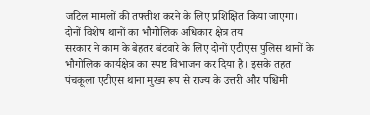जटिल मामलों की तफ्तीश करने के लिए प्रशिक्षित किया जाएगा।
दोनों विशेष थानों का भौगोलिक अधिकार क्षेत्र तय
सरकार ने काम के बेहतर बंटवारे के लिए दोनों एटीएस पुलिस थानों के भौगोलिक कार्यक्षेत्र का स्पष्ट विभाजन कर दिया है। इसके तहत पंचकूला एटीएस थाना मुख्य रूप से राज्य के उत्तरी और पश्चिमी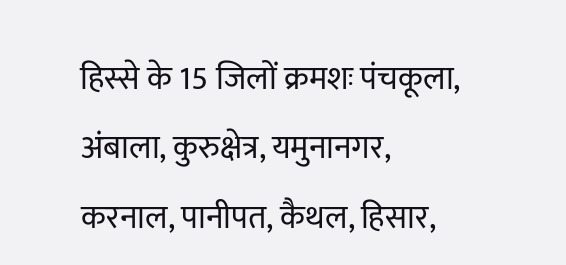हिस्से के 15 जिलों क्रमशः पंचकूला, अंबाला, कुरुक्षेत्र, यमुनानगर, करनाल, पानीपत, कैथल, हिसार,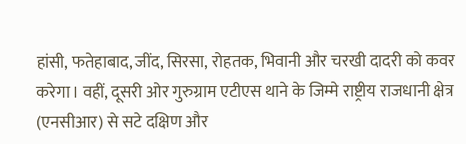हांसी, फतेहाबाद, जींद, सिरसा, रोहतक, भिवानी और चरखी दादरी को कवर करेगा। वहीं, दूसरी ओर गुरुग्राम एटीएस थाने के जिम्मे राष्ट्रीय राजधानी क्षेत्र (एनसीआर) से सटे दक्षिण और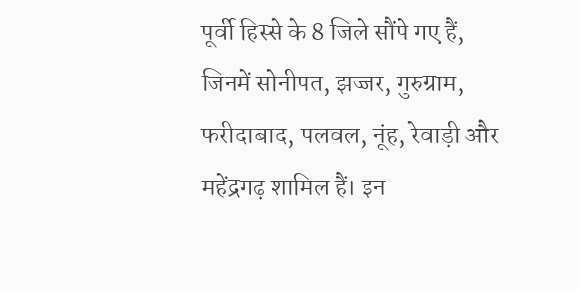पूर्वी हिस्से के 8 जिले सौंपे गए हैं, जिनमें सोनीपत, झज्जर, गुरुग्राम, फरीदाबाद, पलवल, नूंह, रेवाड़ी और महेंद्रगढ़ शामिल हैं। इन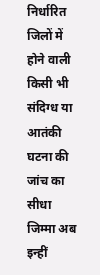निर्धारित जिलों में होने वाली किसी भी संदिग्ध या आतंकी घटना की जांच का सीधा जिम्मा अब इन्हीं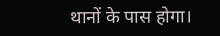थानों के पास होगा।